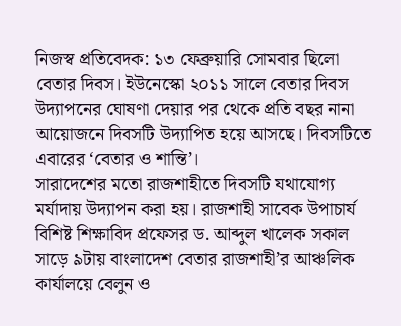নিজস্ব প্রতিবেদক: ১৩ ফেব্রুয়ারি সোমবার ছিলো বেতার দিবস। ইউনেস্কো ২০১১ সালে বেতার দিবস উদ্যাপনের ঘোষণা দেয়ার পর থেকে প্রতি বছর নানা আয়োজনে দিবসটি উদ্যাপিত হয়ে আসছে। দিবসটিতে এবারের ‘বেতার ও শান্তি’।
সারাদেশের মতো রাজশাহীতে দিবসটি যথাযোগ্য মর্যাদায় উদ্যাপন করা হয়। রাজশাহী সাবেক উপাচার্য বিশিষ্ট শিক্ষাবিদ প্রফেসর ড. আব্দুল খালেক সকাল সাড়ে ৯টায় বাংলাদেশ বেতার রাজশাহী’র আঞ্চলিক কার্যালয়ে বেলুন ও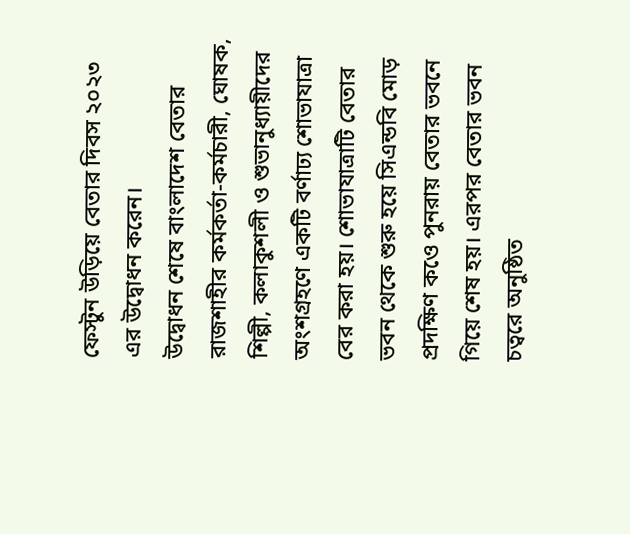ফেস্টুন উড়িয়ে বেতার দিবস ২০২৩ এর উদ্বোধন করেন।
উদ্বোধন শেষে বাংলাদেশ বেতার রাজশাহীর কর্মকর্তা-কর্মচারী, ঘোষক, শিল্পী, কলাকুশলী ও শুভানুধ্যায়ীদের অংশগ্রহণে একটি বর্ণাঢ্য শোভাযাত্রা বের করা হয়। শোভাযাত্রাটি বেতার ভবন থেকে শুরু হয়ে সিএন্ডবি মোড় প্রদক্ষিণ কওে পুনরায় বেতার ভবনে গিয়ে শেষ হয়। এরপর বেতার ভবন চত্বরে অনুষ্ঠিত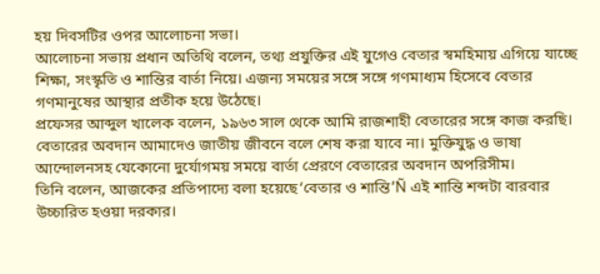হয় দিবসটির ওপর আলোচনা সভা।
আলোচনা সভায় প্রধান অতিথি বলেন, তথ্য প্রযুক্তির এই যুগেও বেতার স্বমহিমায় এগিয়ে যাচ্ছে শিক্ষা, সংস্কৃতি ও শান্তির বার্তা নিয়ে। এজন্য সময়ের সঙ্গে সঙ্গে গণমাধ্যম হিসেবে বেতার গণমানুষের আস্থার প্রতীক হয়ে উঠেছে।
প্রফেসর আব্দুল খালেক বলেন, ১৯৬৩ সাল থেকে আমি রাজশাহী বেতারের সঙ্গে কাজ করছি। বেতারের অবদান আমাদেও জাতীয় জীবনে বলে শেষ করা যাবে না। মুক্তিযুদ্ধ ও ভাষা আন্দোলনসহ যেকোনো দুর্যোগময় সময়ে বার্তা প্রেরণে বেতারের অবদান অপরিসীম।
তিনি বলেন, আজকের প্রতিপাদ্যে বলা হয়েছে‘বেতার ও শান্তি’Ñ এই শান্তি শব্দটা বারবার উচ্চারিত হওয়া দরকার।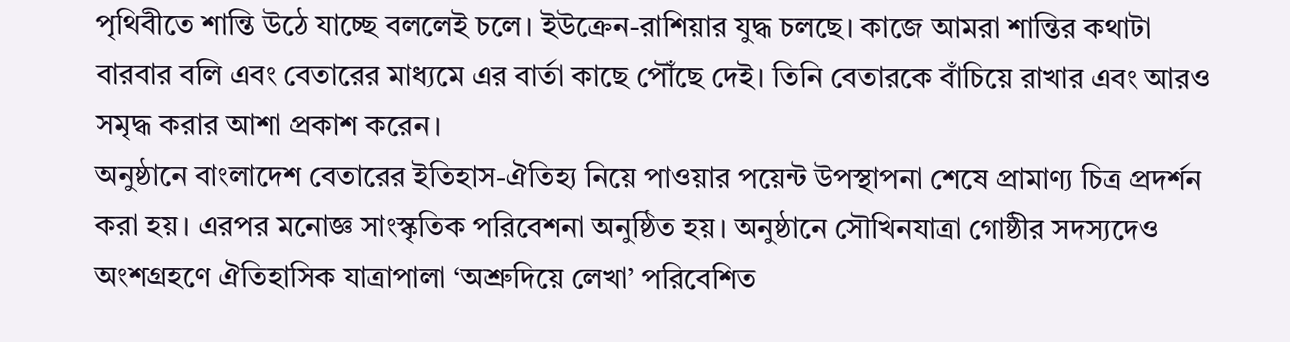পৃথিবীতে শান্তি উঠে যাচ্ছে বললেই চলে। ইউক্রেন-রাশিয়ার যুদ্ধ চলছে। কাজে আমরা শান্তির কথাটা বারবার বলি এবং বেতারের মাধ্যমে এর বার্তা কাছে পৌঁছে দেই। তিনি বেতারকে বাঁচিয়ে রাখার এবং আরও সমৃদ্ধ করার আশা প্রকাশ করেন।
অনুষ্ঠানে বাংলাদেশ বেতারের ইতিহাস-ঐতিহ্য নিয়ে পাওয়ার পয়েন্ট উপস্থাপনা শেষে প্রামাণ্য চিত্র প্রদর্শন করা হয়। এরপর মনোজ্ঞ সাংস্কৃতিক পরিবেশনা অনুষ্ঠিত হয়। অনুষ্ঠানে সৌখিনযাত্রা গোষ্ঠীর সদস্যদেও অংশগ্রহণে ঐতিহাসিক যাত্রাপালা ‘অশ্রুদিয়ে লেখা’ পরিবেশিত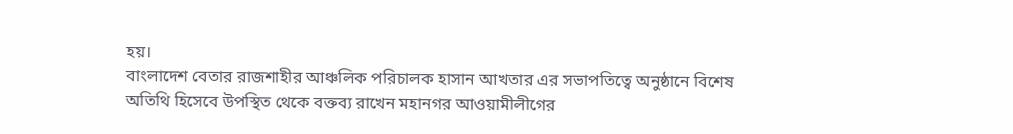হয়।
বাংলাদেশ বেতার রাজশাহীর আঞ্চলিক পরিচালক হাসান আখতার এর সভাপতিত্বে অনুষ্ঠানে বিশেষ অতিথি হিসেবে উপস্থিত থেকে বক্তব্য রাখেন মহানগর আওয়ামীলীগের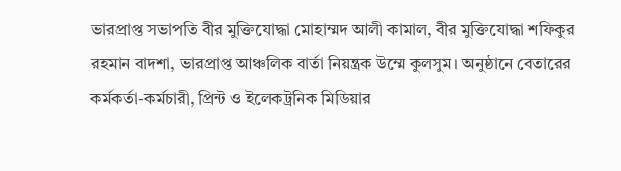ভারপ্রাপ্ত সভাপতি বীর মুক্তিযোদ্ধা মোহাম্মদ আলী কামাল, বীর মুক্তিযোদ্ধা শফিকুর রহমান বাদশা, ভারপ্রাপ্ত আঞ্চলিক বার্তা নিয়ন্ত্রক উম্মে কুলসুম। অনুষ্ঠানে বেতারের কর্মকর্তা-কর্মচারী, প্রিন্ট ও ইলেকট্রনিক মিডিয়ার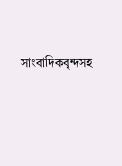সাংবাদিকবৃন্দসহ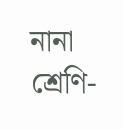নানা শ্রেণি-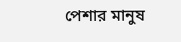পেশার মানুষ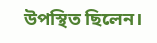উপস্থিত ছিলেন।